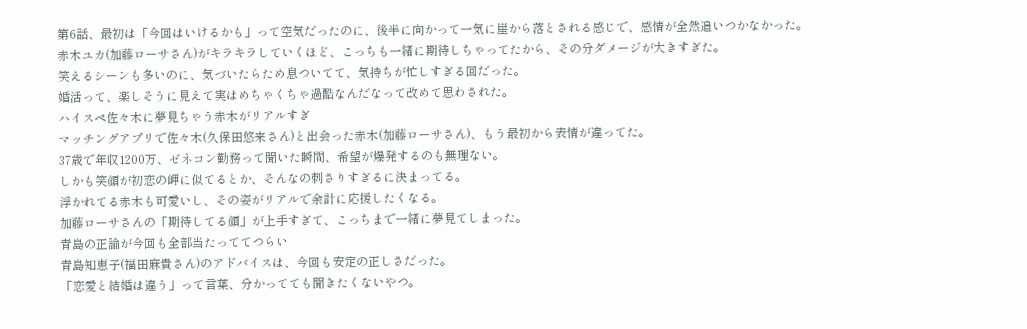第6話、最初は「今回はいけるかも」って空気だったのに、後半に向かって一気に崖から落とされる感じで、感情が全然追いつかなかった。
赤木ユカ(加藤ローサさん)がキラキラしていくほど、こっちも一緒に期待しちゃってたから、その分ダメージが大きすぎた。
笑えるシーンも多いのに、気づいたらため息ついてて、気持ちが忙しすぎる回だった。
婚活って、楽しそうに見えて実はめちゃくちゃ過酷なんだなって改めて思わされた。
ハイスペ佐々木に夢見ちゃう赤木がリアルすぎ
マッチングアプリで佐々木(久保田悠来さん)と出会った赤木(加藤ローサさん)、もう最初から表情が違ってた。
37歳で年収1200万、ゼネコン勤務って聞いた瞬間、希望が爆発するのも無理ない。
しかも笑顔が初恋の岬に似てるとか、そんなの刺さりすぎるに決まってる。
浮かれてる赤木も可愛いし、その姿がリアルで余計に応援したくなる。
加藤ローサさんの「期待してる顔」が上手すぎて、こっちまで一緒に夢見てしまった。
青島の正論が今回も全部当たっててつらい
青島知恵子(福田麻貴さん)のアドバイスは、今回も安定の正しさだった。
「恋愛と結婚は違う」って言葉、分かってても聞きたくないやつ。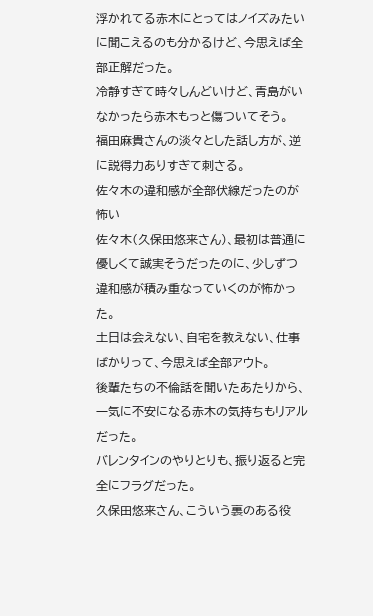浮かれてる赤木にとってはノイズみたいに聞こえるのも分かるけど、今思えば全部正解だった。
冷静すぎて時々しんどいけど、青島がいなかったら赤木もっと傷ついてそう。
福田麻貴さんの淡々とした話し方が、逆に説得力ありすぎて刺さる。
佐々木の違和感が全部伏線だったのが怖い
佐々木(久保田悠来さん)、最初は普通に優しくて誠実そうだったのに、少しずつ違和感が積み重なっていくのが怖かった。
土日は会えない、自宅を教えない、仕事ばかりって、今思えば全部アウト。
後輩たちの不倫話を聞いたあたりから、一気に不安になる赤木の気持ちもリアルだった。
バレンタインのやりとりも、振り返ると完全にフラグだった。
久保田悠来さん、こういう裏のある役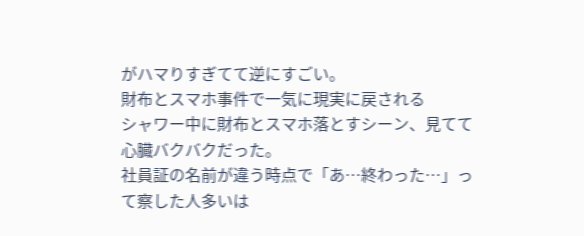がハマりすぎてて逆にすごい。
財布とスマホ事件で一気に現実に戻される
シャワー中に財布とスマホ落とすシーン、見てて心臓バクバクだった。
社員証の名前が違う時点で「あ…終わった…」って察した人多いは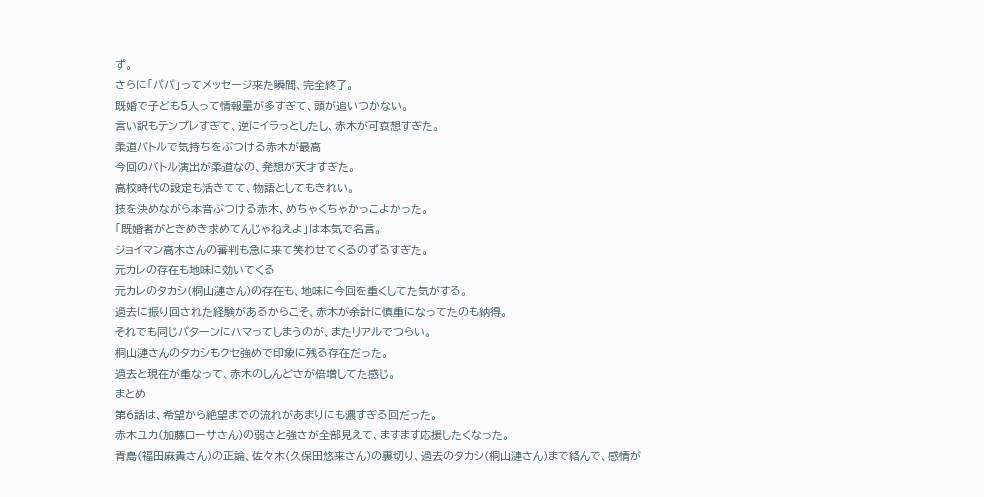ず。
さらに「パパ」ってメッセージ来た瞬間、完全終了。
既婚で子ども5人って情報量が多すぎて、頭が追いつかない。
言い訳もテンプレすぎて、逆にイラっとしたし、赤木が可哀想すぎた。
柔道バトルで気持ちをぶつける赤木が最高
今回のバトル演出が柔道なの、発想が天才すぎた。
高校時代の設定も活きてて、物語としてもきれい。
技を決めながら本音ぶつける赤木、めちゃくちゃかっこよかった。
「既婚者がときめき求めてんじゃねえよ」は本気で名言。
ジョイマン高木さんの審判も急に来て笑わせてくるのずるすぎた。
元カレの存在も地味に効いてくる
元カレのタカシ(桐山漣さん)の存在も、地味に今回を重くしてた気がする。
過去に振り回された経験があるからこそ、赤木が余計に慎重になってたのも納得。
それでも同じパターンにハマってしまうのが、またリアルでつらい。
桐山漣さんのタカシもクセ強めで印象に残る存在だった。
過去と現在が重なって、赤木のしんどさが倍増してた感じ。
まとめ
第6話は、希望から絶望までの流れがあまりにも濃すぎる回だった。
赤木ユカ(加藤ローサさん)の弱さと強さが全部見えて、ますます応援したくなった。
青島(福田麻貴さん)の正論、佐々木(久保田悠来さん)の裏切り、過去のタカシ(桐山漣さん)まで絡んで、感情が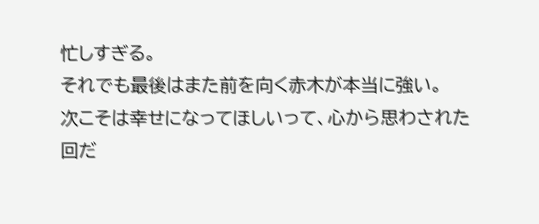忙しすぎる。
それでも最後はまた前を向く赤木が本当に強い。
次こそは幸せになってほしいって、心から思わされた回だ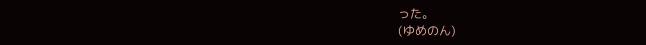った。
(ゆめのん)